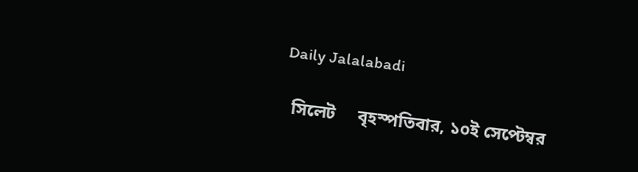Daily Jalalabadi

  সিলেট     বৃহস্পতিবার, ১০ই সেপ্টেম্বর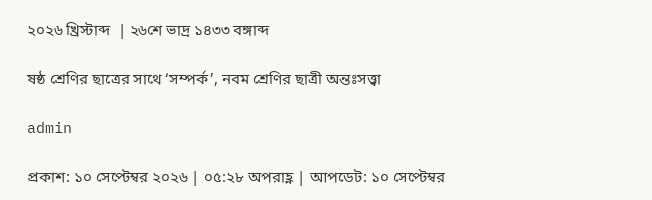২০২৬ খ্রিস্টাব্দ  | ২৬শে ভাদ্র ১৪৩৩ বঙ্গাব্দ

ষষ্ঠ শ্রেণির ছাত্রের সাথে ‘সম্পর্ক’, নবম শ্রেণির ছাত্রী অন্তঃসত্ত্বা

admin

প্রকাশ: ১০ সেপ্টেম্বর ২০২৬ | ০৫:২৮ অপরাহ্ণ | আপডেট: ১০ সেপ্টেম্বর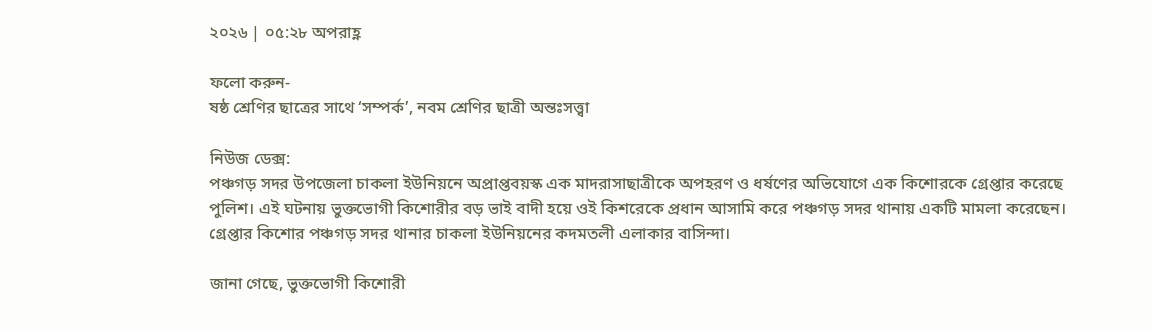২০২৬ | ০৫:২৮ অপরাহ্ণ

ফলো করুন-
ষষ্ঠ শ্রেণির ছাত্রের সাথে ‘সম্পর্ক’, নবম শ্রেণির ছাত্রী অন্তঃসত্ত্বা

নিউজ ডেক্স:
পঞ্চগড় সদর উপজেলা চাকলা ইউনিয়নে অপ্রাপ্তবয়স্ক এক মাদরাসাছাত্রীকে অপহরণ ও ধর্ষণের অভিযোগে এক কিশোরকে গ্রেপ্তার করেছে পুলিশ। এই ঘটনায় ভুক্তভোগী কিশোরীর বড় ভাই বাদী হয়ে ওই কিশরেকে প্রধান আসামি করে পঞ্চগড় সদর থানায় একটি মামলা করেছেন। গ্রেপ্তার কিশোর পঞ্চগড় সদর থানার চাকলা ইউনিয়নের কদমতলী এলাকার বাসিন্দা।

জানা গেছে, ভুক্তভোগী কিশোরী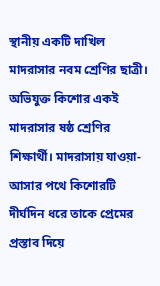স্থানীয় একটি দাখিল মাদরাসার নবম শ্রেণির ছাত্রী। অভিযুক্ত কিশোর একই মাদরাসার ষষ্ঠ শ্রেণির শিক্ষার্থী। মাদরাসায় যাওয়া-আসার পথে কিশোরটি দীর্ঘদিন ধরে তাকে প্রেমের প্রস্তাব দিয়ে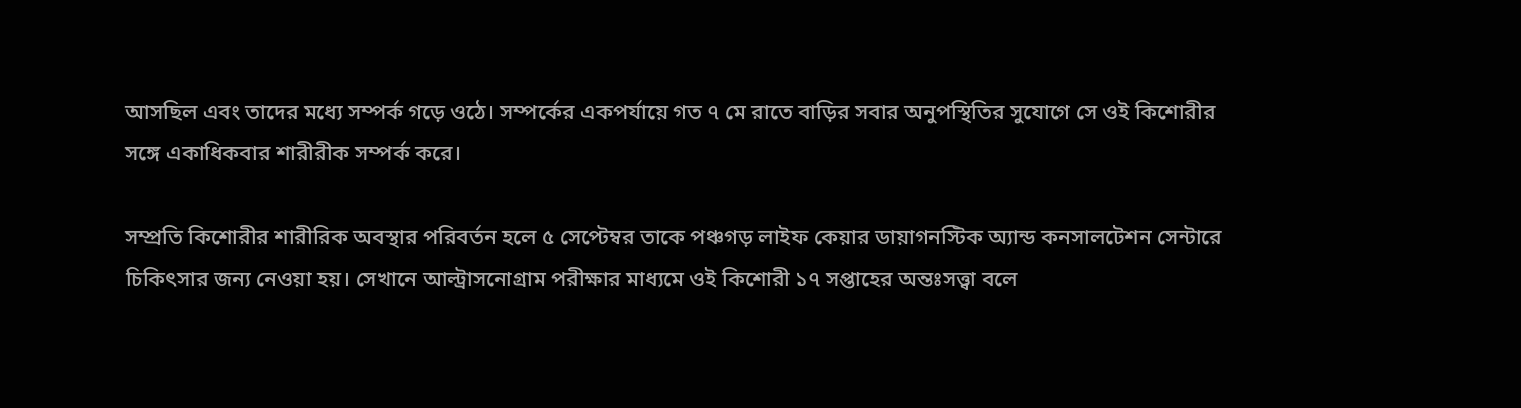আসছিল এবং তাদের মধ্যে সম্পর্ক গড়ে ওঠে। সম্পর্কের একপর্যায়ে গত ৭ মে রাতে বাড়ির সবার অনুপস্থিতির সুযোগে সে ওই কিশোরীর সঙ্গে একাধিকবার শারীরীক সম্পর্ক করে।

সম্প্রতি কিশোরীর শারীরিক অবস্থার পরিবর্তন হলে ৫ সেপ্টেম্বর তাকে পঞ্চগড় লাইফ কেয়ার ডায়াগনস্টিক অ্যান্ড কনসালটেশন সেন্টারে চিকিৎসার জন্য নেওয়া হয়। সেখানে আল্ট্রাসনোগ্রাম পরীক্ষার মাধ্যমে ওই কিশোরী ১৭ সপ্তাহের অন্তঃসত্ত্বা বলে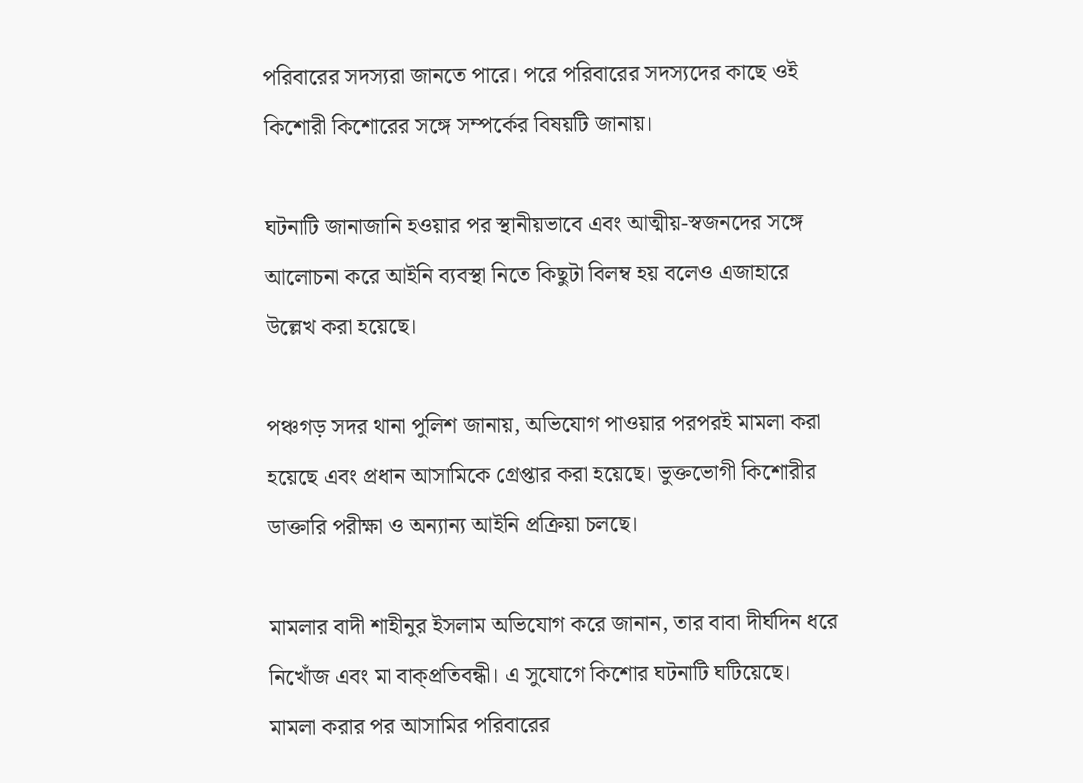পরিবারের সদস্যরা জানতে পারে। পরে পরিবারের সদস্যদের কাছে ওই কিশোরী কিশোরের সঙ্গে সম্পর্কের বিষয়টি জানায়।

ঘটনাটি জানাজানি হওয়ার পর স্থানীয়ভাবে এবং আত্মীয়-স্বজনদের সঙ্গে আলোচনা করে আইনি ব্যবস্থা নিতে কিছুটা বিলম্ব হয় বলেও এজাহারে উল্লেখ করা হয়েছে।

পঞ্চগড় সদর থানা পুলিশ জানায়, অভিযোগ পাওয়ার পরপরই মামলা করা হয়েছে এবং প্রধান আসামিকে গ্রেপ্তার করা হয়েছে। ভুক্তভোগী কিশোরীর ডাক্তারি পরীক্ষা ও অন্যান্য আইনি প্রক্রিয়া চলছে।

মামলার বাদী শাহীনুর ইসলাম অভিযোগ করে জানান, তার বাবা দীর্ঘদিন ধরে নিখোঁজ এবং মা বাক্‌প্রতিবন্ধী। এ সুযোগে কিশোর ঘটনাটি ঘটিয়েছে।
মামলা করার পর আসামির পরিবারের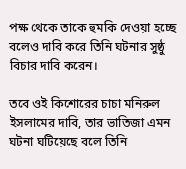পক্ষ থেকে তাকে হুমকি দেওয়া হচ্ছে বলেও দাবি করে তিনি ঘটনার সুষ্ঠু বিচার দাবি করেন।

তবে ওই কিশোরের চাচা মনিরুল ইসলামের দাবি, তার ভাতিজা এমন ঘটনা ঘটিয়েছে বলে তিনি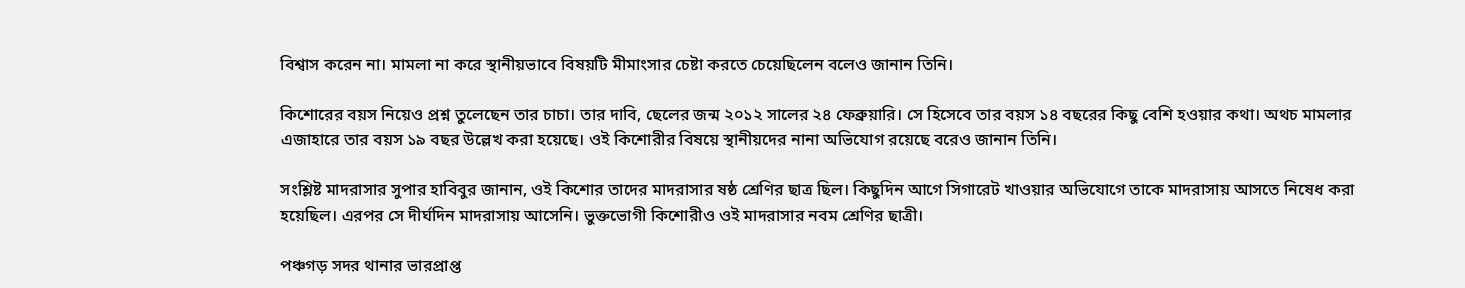বিশ্বাস করেন না। মামলা না করে স্থানীয়ভাবে বিষয়টি মীমাংসার চেষ্টা করতে চেয়েছিলেন বলেও জানান তিনি।

কিশোরের বয়স নিয়েও প্রশ্ন তুলেছেন তার চাচা। তার দাবি, ছেলের জন্ম ২০১২ সালের ২৪ ফেব্রুয়ারি। সে হিসেবে তার বয়স ১৪ বছরের কিছু বেশি হওয়ার কথা। অথচ মামলার এজাহারে তার বয়স ১৯ বছর উল্লেখ করা হয়েছে। ওই কিশোরীর বিষয়ে স্থানীয়দের নানা অভিযোগ রয়েছে বরেও জানান তিনি।

সংশ্লিষ্ট মাদরাসার সুপার হাবিবুর জানান, ওই কিশোর তাদের মাদরাসার ষষ্ঠ শ্রেণির ছাত্র ছিল। কিছুদিন আগে সিগারেট খাওয়ার অভিযোগে তাকে মাদরাসায় আসতে নিষেধ করা হয়েছিল। এরপর সে দীর্ঘদিন মাদরাসায় আসেনি। ভুক্তভোগী কিশোরীও ওই মাদরাসার নবম শ্রেণির ছাত্রী।

পঞ্চগড় সদর থানার ভারপ্রাপ্ত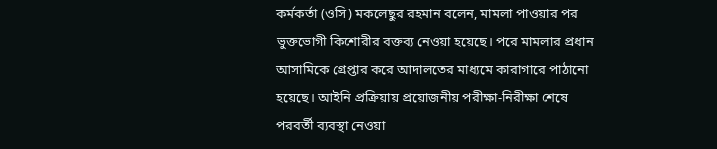কর্মকর্তা (ওসি) মকলেছুর রহমান বলেন, মামলা পাওয়ার পর ভুক্তভোগী কিশোরীর বক্তব্য নেওয়া হয়েছে। পরে মামলার প্রধান আসামিকে গ্রেপ্তার করে আদালতের মাধ্যমে কারাগারে পাঠানো হয়েছে। আইনি প্রক্রিয়ায় প্রয়োজনীয় পরীক্ষা-নিরীক্ষা শেষে পরবর্তী ব্যবস্থা নেওয়া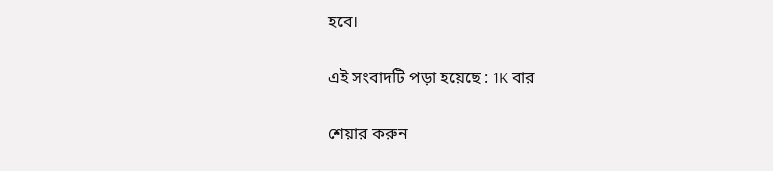হবে।

এই সংবাদটি পড়া হয়েছে : 1K বার

শেয়ার করুন